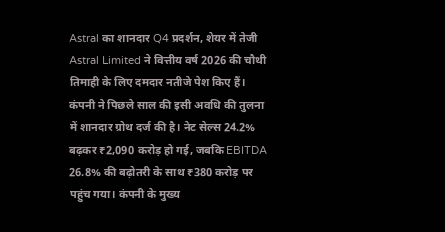Astral का शानदार Q4 प्रदर्शन, शेयर में तेजी
Astral Limited ने वित्तीय वर्ष 2026 की चौथी तिमाही के लिए दमदार नतीजे पेश किए हैं। कंपनी ने पिछले साल की इसी अवधि की तुलना में शानदार ग्रोथ दर्ज की है। नेट सेल्स 24.2% बढ़कर ₹2,090 करोड़ हो गई, जबकि EBITDA 26.8% की बढ़ोतरी के साथ ₹380 करोड़ पर पहुंच गया। कंपनी के मुख्य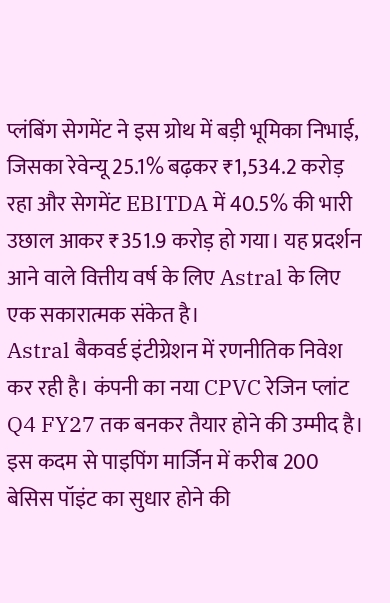प्लंबिंग सेगमेंट ने इस ग्रोथ में बड़ी भूमिका निभाई, जिसका रेवेन्यू 25.1% बढ़कर ₹1,534.2 करोड़ रहा और सेगमेंट EBITDA में 40.5% की भारी उछाल आकर ₹351.9 करोड़ हो गया। यह प्रदर्शन आने वाले वित्तीय वर्ष के लिए Astral के लिए एक सकारात्मक संकेत है।
Astral बैकवर्ड इंटीग्रेशन में रणनीतिक निवेश कर रही है। कंपनी का नया CPVC रेजिन प्लांट Q4 FY27 तक बनकर तैयार होने की उम्मीद है। इस कदम से पाइपिंग मार्जिन में करीब 200 बेसिस पॉइंट का सुधार होने की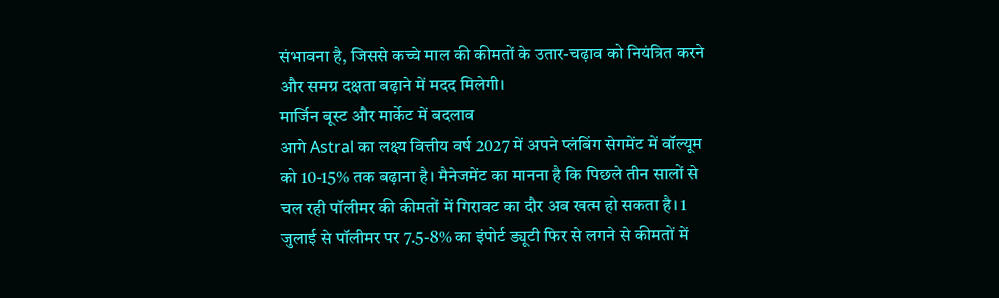संभावना है, जिससे कच्चे माल की कीमतों के उतार-चढ़ाव को नियंत्रित करने और समग्र दक्षता बढ़ाने में मदद मिलेगी।
मार्जिन बूस्ट और मार्केट में बदलाव
आगे Astral का लक्ष्य वित्तीय वर्ष 2027 में अपने प्लंबिंग सेगमेंट में वॉल्यूम को 10-15% तक बढ़ाना है। मैनेजमेंट का मानना है कि पिछले तीन सालों से चल रही पॉलीमर की कीमतों में गिरावट का दौर अब खत्म हो सकता है। 1 जुलाई से पॉलीमर पर 7.5-8% का इंपोर्ट ड्यूटी फिर से लगने से कीमतों में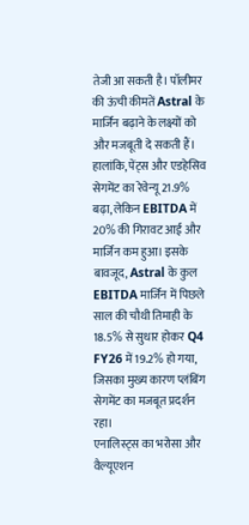तेजी आ सकती है। पॉलीमर की ऊंची कीमतें Astral के मार्जिन बढ़ाने के लक्ष्यों को और मजबूती दे सकती हैं।
हालांकि, पेंट्स और एडहेसिव सेगमेंट का रेवेन्यू 21.9% बढ़ा, लेकिन EBITDA में 20% की गिरावट आई और मार्जिन कम हुआ। इसके बावजूद, Astral के कुल EBITDA मार्जिन में पिछले साल की चौथी तिमाही के 18.5% से सुधार होकर Q4 FY26 में 19.2% हो गया, जिसका मुख्य कारण प्लंबिंग सेगमेंट का मजबूत प्रदर्शन रहा।
एनालिस्ट्स का भरोसा और वैल्यूएशन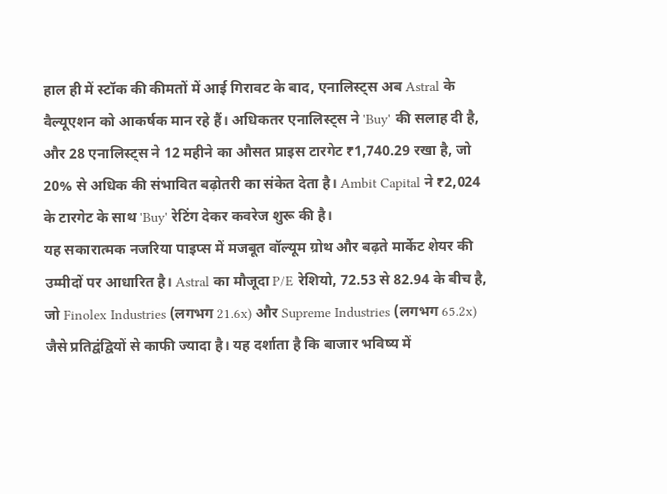हाल ही में स्टॉक की कीमतों में आई गिरावट के बाद, एनालिस्ट्स अब Astral के वैल्यूएशन को आकर्षक मान रहे हैं। अधिकतर एनालिस्ट्स ने 'Buy' की सलाह दी है, और 28 एनालिस्ट्स ने 12 महीने का औसत प्राइस टारगेट ₹1,740.29 रखा है, जो 20% से अधिक की संभावित बढ़ोतरी का संकेत देता है। Ambit Capital ने ₹2,024 के टारगेट के साथ 'Buy' रेटिंग देकर कवरेज शुरू की है।
यह सकारात्मक नजरिया पाइप्स में मजबूत वॉल्यूम ग्रोथ और बढ़ते मार्केट शेयर की उम्मीदों पर आधारित है। Astral का मौजूदा P/E रेशियो, 72.53 से 82.94 के बीच है, जो Finolex Industries (लगभग 21.6x) और Supreme Industries (लगभग 65.2x) जैसे प्रतिद्वंद्वियों से काफी ज्यादा है। यह दर्शाता है कि बाजार भविष्य में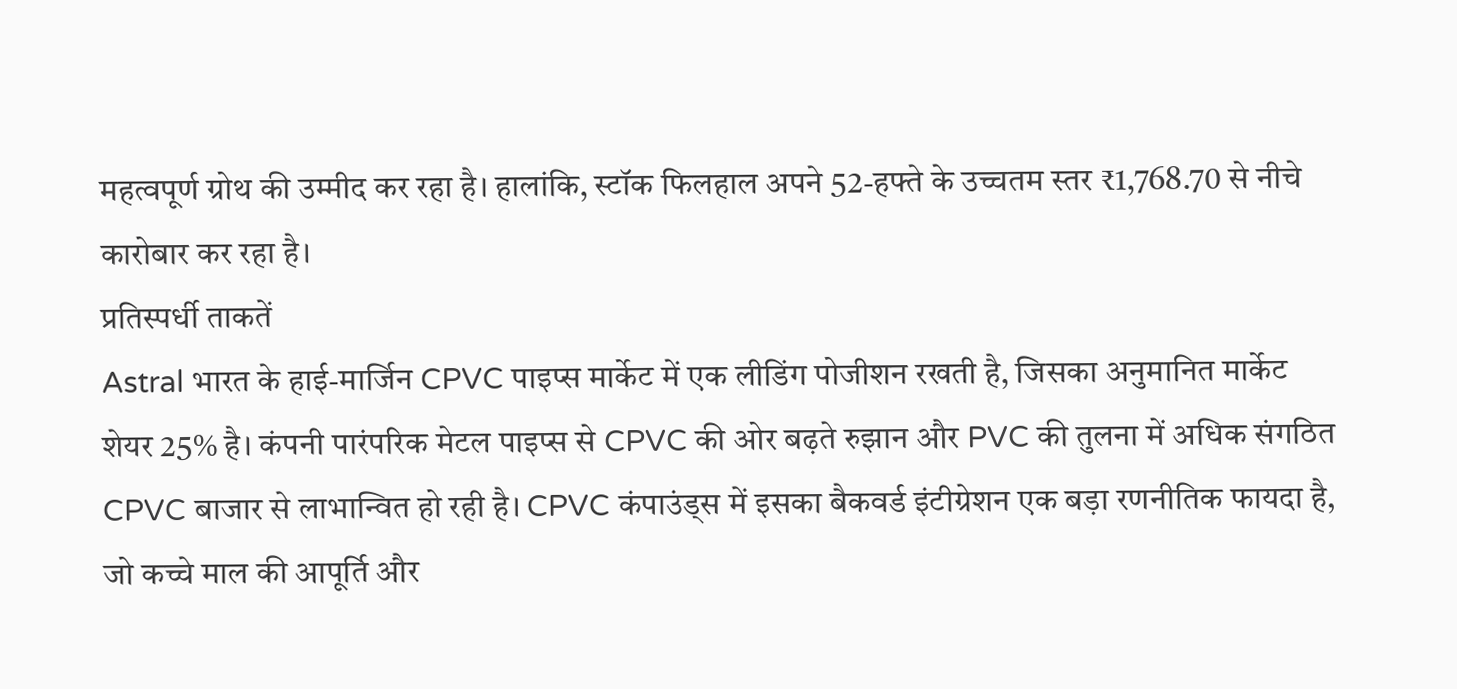महत्वपूर्ण ग्रोथ की उम्मीद कर रहा है। हालांकि, स्टॉक फिलहाल अपने 52-हफ्ते के उच्चतम स्तर ₹1,768.70 से नीचे कारोबार कर रहा है।
प्रतिस्पर्धी ताकतें
Astral भारत के हाई-मार्जिन CPVC पाइप्स मार्केट में एक लीडिंग पोजीशन रखती है, जिसका अनुमानित मार्केट शेयर 25% है। कंपनी पारंपरिक मेटल पाइप्स से CPVC की ओर बढ़ते रुझान और PVC की तुलना में अधिक संगठित CPVC बाजार से लाभान्वित हो रही है। CPVC कंपाउंड्स में इसका बैकवर्ड इंटीग्रेशन एक बड़ा रणनीतिक फायदा है, जो कच्चे माल की आपूर्ति और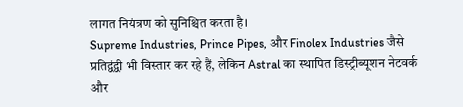लागत नियंत्रण को सुनिश्चित करता है।
Supreme Industries, Prince Pipes, और Finolex Industries जैसे प्रतिद्वंद्वी भी विस्तार कर रहे हैं, लेकिन Astral का स्थापित डिस्ट्रीब्यूशन नेटवर्क और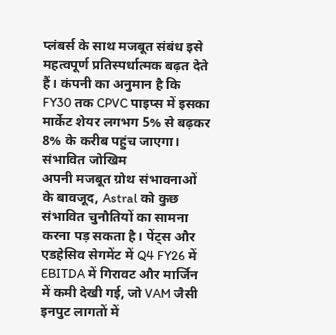प्लंबर्स के साथ मजबूत संबंध इसे महत्वपूर्ण प्रतिस्पर्धात्मक बढ़त देते हैं। कंपनी का अनुमान है कि FY30 तक CPVC पाइप्स में इसका मार्केट शेयर लगभग 5% से बढ़कर 8% के करीब पहुंच जाएगा।
संभावित जोखिम
अपनी मजबूत ग्रोथ संभावनाओं के बावजूद, Astral को कुछ संभावित चुनौतियों का सामना करना पड़ सकता है। पेंट्स और एडहेसिव सेगमेंट में Q4 FY26 में EBITDA में गिरावट और मार्जिन में कमी देखी गई, जो VAM जैसी इनपुट लागतों में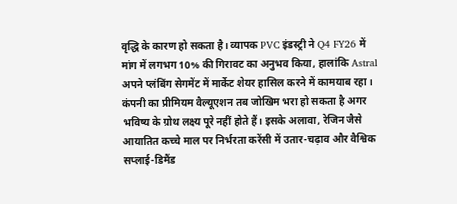वृद्धि के कारण हो सकता है। व्यापक PVC इंडस्ट्री ने Q4 FY26 में मांग में लगभग 10% की गिरावट का अनुभव किया, हालांकि Astral अपने प्लंबिंग सेगमेंट में मार्केट शेयर हासिल करने में कामयाब रहा।
कंपनी का प्रीमियम वैल्यूएशन तब जोखिम भरा हो सकता है अगर भविष्य के ग्रोथ लक्ष्य पूरे नहीं होते हैं। इसके अलावा, रेजिन जैसे आयातित कच्चे माल पर निर्भरता करेंसी में उतार-चढ़ाव और वैश्विक सप्लाई-डिमैंड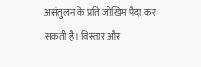असंतुलन के प्रति जोखिम पैदा कर सकती है। विस्तार और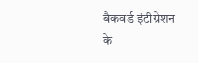बैकवर्ड इंटीग्रेशन के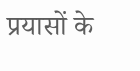प्रयासों के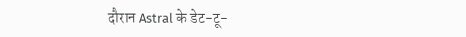दौरान Astral के डेट-टू-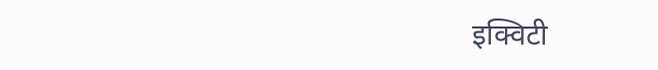इक्विटी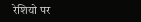रेशियो पर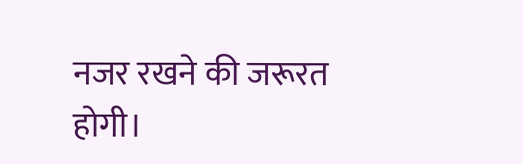नजर रखने की जरूरत होगी।